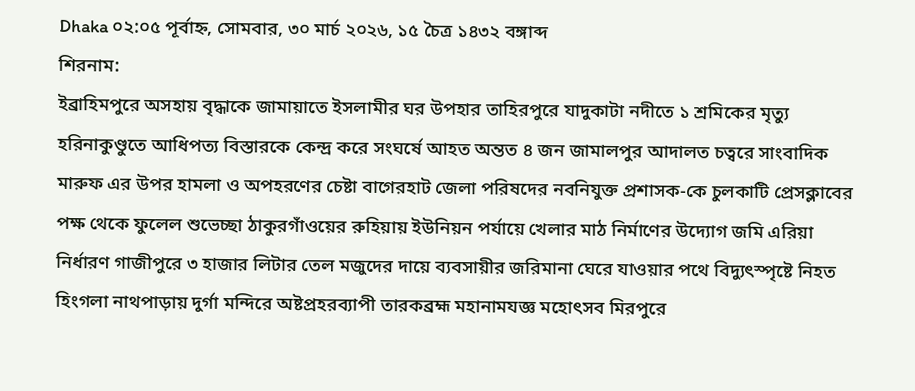Dhaka ০২:০৫ পূর্বাহ্ন, সোমবার, ৩০ মার্চ ২০২৬, ১৫ চৈত্র ১৪৩২ বঙ্গাব্দ
শিরনাম:
ইব্রাহিমপুরে অসহায় বৃদ্ধাকে জামায়াতে ইসলামীর ঘর উপহার তাহিরপুরে যাদুকাটা নদীতে ১ শ্রমিকের মৃত্যু হরিনাকুণ্ডুতে আধিপত্য বিস্তারকে কেন্দ্র করে সংঘর্ষে আহত অন্তত ৪ জন জামালপুর আদালত চত্বরে সাংবাদিক মারুফ এর উপর হামলা ও অপহরণের চেষ্টা বাগেরহাট জেলা পরিষদের নবনিযুক্ত প্রশাসক-কে চুলকাটি প্রেসক্লাবের পক্ষ থেকে ফুলেল শুভেচ্ছা ঠাকুরগাঁওয়ের রুহিয়ায় ইউনিয়ন পর্যায়ে খেলার মাঠ নির্মাণের উদ্যোগ জমি এরিয়া নির্ধারণ গাজীপুরে ৩ হাজার লিটার তেল মজুদের দায়ে ব্যবসায়ীর জরিমানা ঘেরে যাওয়ার পথে বিদ্যুৎস্পৃষ্টে নিহত হিংগলা নাথপাড়ায় দুর্গা মন্দিরে অষ্টপ্রহরব্যাপী তারকব্রহ্ম মহানামযজ্ঞ মহোৎসব মিরপুরে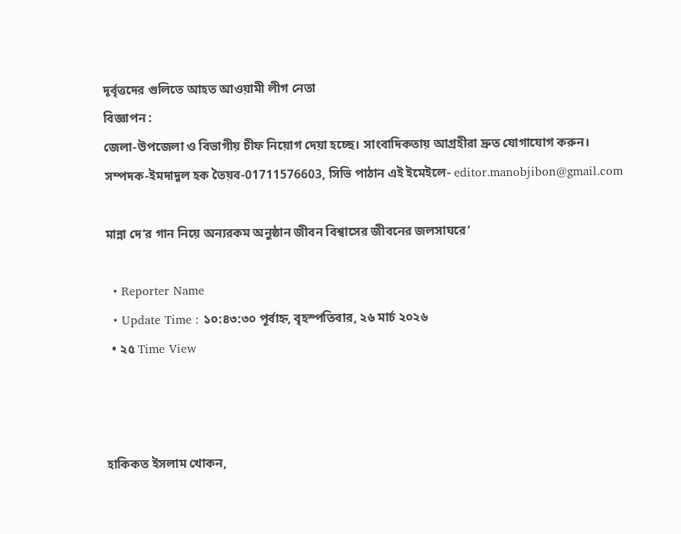দূর্বৃত্তদের গুলিতে আহত আওয়ামী লীগ নেতা
বিজ্ঞাপন :
জেলা-উপজেলা ও বিভাগীয় চীফ নিয়োগ দেয়া হচ্ছে। সাংবাদিকতায় আগ্রহীরা দ্রুত যোগাযোগ করুন। সম্পদক-ইমদাদুল হক তৈয়ব-01711576603, সিভি পাঠান এই ইমেইলে- editor.manobjibon@gmail.com

মান্না দে’র গান নিয়ে অন্যরকম অনুষ্ঠান জীবন বিশ্বাসের জীবনের জলসাঘরে’

  • Reporter Name
  • Update Time : ১০:৪৩:৩০ পূর্বাহ্ন, বৃহস্পতিবার, ২৬ মার্চ ২০২৬
  • ২৫ Time View



হাকিকত ইসলাম খোকন,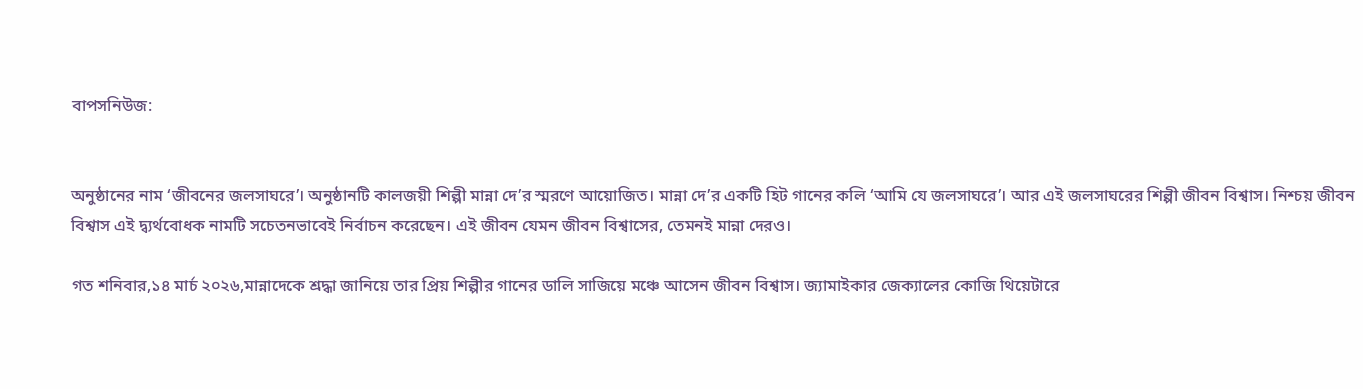বাপসনিউজ:


অনুষ্ঠানের নাম ‘জীবনের জলসাঘরে’। অনুষ্ঠানটি কালজয়ী শিল্পী মান্না দে’র স্মরণে আয়োজিত। মান্না দে’র একটি হিট গানের কলি ‘আমি যে জলসাঘরে’। আর এই জলসাঘরের শিল্পী জীবন বিশ্বাস। নিশ্চয় জীবন বিশ্বাস এই দ্ব্যর্থবোধক নামটি সচেতনভাবেই নির্বাচন করেছেন। এই জীবন যেমন জীবন বিশ্বাসের, তেমনই মান্না দেরও।

গত শনিবার,১৪ মার্চ ২০২৬,মান্নাদেকে শ্রদ্ধা জানিয়ে তার প্রিয় শিল্পীর গানের ডালি সাজিয়ে মঞ্চে আসেন জীবন বিশ্বাস। জ্যামাইকার জেক্যালের কোজি থিয়েটারে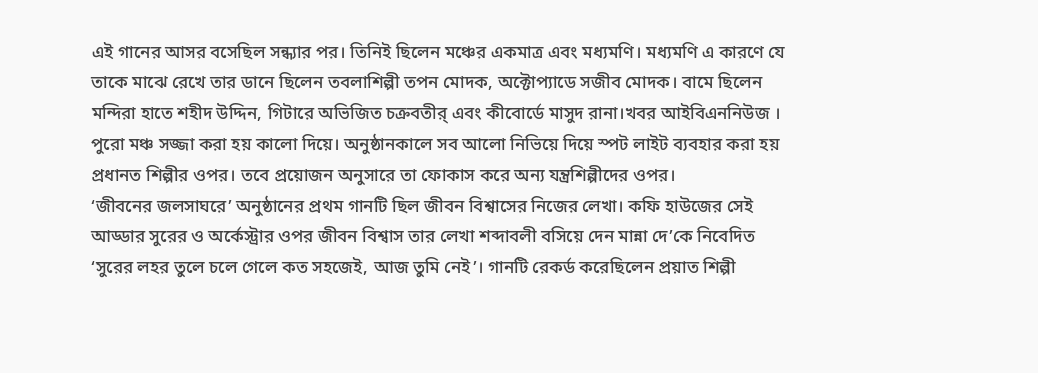এই গানের আসর বসেছিল সন্ধ্যার পর। তিনিই ছিলেন মঞ্চের একমাত্র এবং মধ্যমণি। মধ্যমণি এ কারণে যে তাকে মাঝে রেখে তার ডানে ছিলেন তবলাশিল্পী তপন মোদক, অক্টোপ্যাডে সজীব মোদক। বামে ছিলেন মন্দিরা হাতে শহীদ উদ্দিন, গিটারে অভিজিত চক্রবতীর্ এবং কীবোর্ডে মাসুদ রানা।খবর আইবিএননিউজ ।
পুরো মঞ্চ সজ্জা করা হয় কালো দিয়ে। অনুষ্ঠানকালে সব আলো নিভিয়ে দিয়ে স্পট লাইট ব্যবহার করা হয় প্রধানত শিল্পীর ওপর। তবে প্রয়োজন অনুসারে তা ফোকাস করে অন্য যন্ত্রশিল্পীদের ওপর।
‘জীবনের জলসাঘরে’ অনুষ্ঠানের প্রথম গানটি ছিল জীবন বিশ্বাসের নিজের লেখা। কফি হাউজের সেই আড্ডার সুরের ও অর্কেস্ট্রার ওপর জীবন বিশ্বাস তার লেখা শব্দাবলী বসিয়ে দেন মান্না দে’কে নিবেদিত ‘সুরের লহর তুলে চলে গেলে কত সহজেই, আজ তুমি নেই’। গানটি রেকর্ড করেছিলেন প্রয়াত শিল্পী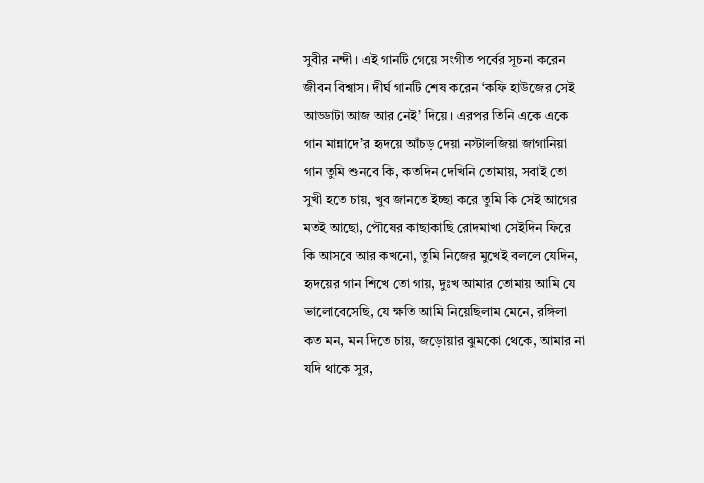সুবীর নন্দী। এই গানটি গেয়ে সংগীত পর্বের সূচনা করেন জীবন বিশ্বাস। দীর্ঘ গানটি শেষ করেন ‘কফি হাউজের সেই আড্ডাটা আজ আর নেই’ দিয়ে। এরপর তিনি একে একে গান মান্নাদে’র হৃদয়ে আঁচড় দেয়া নস্টালজিয়া জাগানিয়া গান তুমি শুনবে কি, কতদিন দেখিনি তোমায়, সবাই তো সুখী হতে চায়, খুব জানতে ইচ্ছা করে তুমি কি সেই আগের মতই আছো, পৌষের কাছাকাছি রোদমাখা সেইদিন ফিরে কি আসবে আর কখনো, তুমি নিজের মুখেই বললে যেদিন, হৃদয়ের গান শিখে তো গায়, দুঃখ আমার তোমায় আমি যে ভালোবেসেছি, যে ক্ষতি আমি নিয়েছিলাম মেনে, রঙ্গিলা কত মন, মন দিতে চায়, জড়োয়ার ঝুমকো থেকে, আমার না যদি থাকে সুর,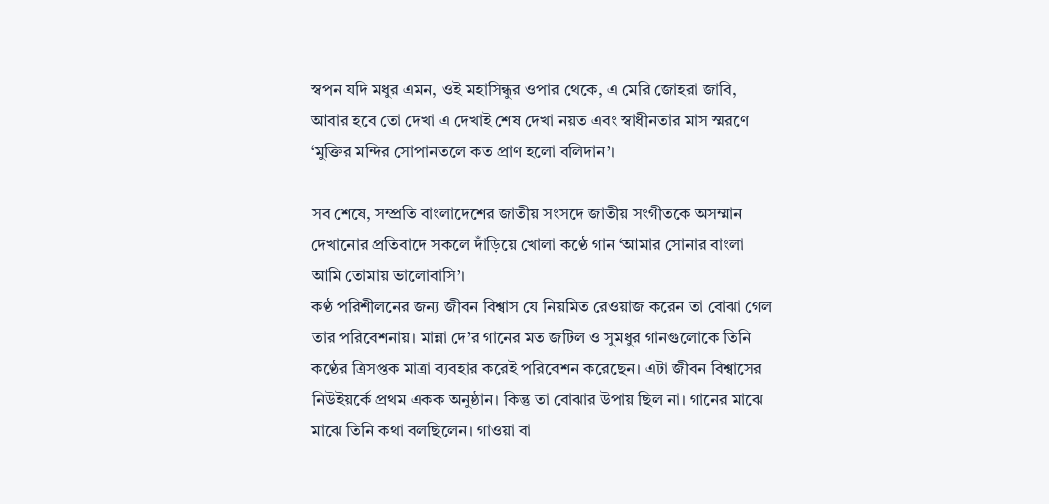স্বপন যদি মধুর এমন, ওই মহাসিন্ধুর ওপার থেকে, এ মেরি জোহরা জাবি, আবার হবে তো দেখা এ দেখাই শেষ দেখা নয়ত এবং স্বাধীনতার মাস স্মরণে ‘মুক্তির মন্দির সোপানতলে কত প্রাণ হলো বলিদান’।

সব শেষে, সম্প্রতি বাংলাদেশের জাতীয় সংসদে জাতীয় সংগীতকে অসম্মান দেখানোর প্রতিবাদে সকলে দাঁড়িয়ে খোলা কণ্ঠে গান ‘আমার সোনার বাংলা আমি তোমায় ভালোবাসি’।
কণ্ঠ পরিশীলনের জন্য জীবন বিশ্বাস যে নিয়মিত রেওয়াজ করেন তা বোঝা গেল তার পরিবেশনায়। মান্না দে’র গানের মত জটিল ও সুমধুর গানগুলোকে তিনি কণ্ঠের ত্রিসপ্তক মাত্রা ব্যবহার করেই পরিবেশন করেছেন। এটা জীবন বিশ্বাসের নিউইয়র্কে প্রথম একক অনুষ্ঠান। কিন্তু তা বোঝার উপায় ছিল না। গানের মাঝে মাঝে তিনি কথা বলছিলেন। গাওয়া বা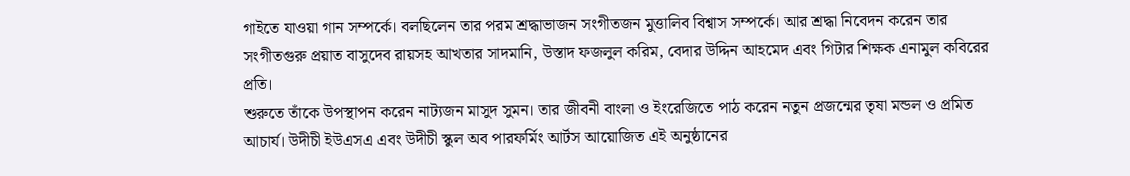গাইতে যাওয়া গান সম্পর্কে। বলছিলেন তার পরম শ্রদ্ধাভাজন সংগীতজন মুত্তালিব বিশ্বাস সম্পর্কে। আর শ্রদ্ধা নিবেদন করেন তার সংগীতগুরু প্রয়াত বাসুদেব রায়সহ আখতার সাদমানি, উস্তাদ ফজলুল করিম, বেদার উদ্দিন আহমেদ এবং গিটার শিক্ষক এনামুল কবিরের প্রতি।
শুরুতে তাঁকে উপস্থাপন করেন নাট্যজন মাসুদ সুমন। তার জীবনী বাংলা ও ইংরেজিতে পাঠ করেন নতুন প্রজন্মের তৃষা মন্ডল ও প্রমিত আচার্য। উদীচী ইউএসএ এবং উদীচী স্কুল অব পারফর্মিং আর্টস আয়োজিত এই অনুষ্ঠানের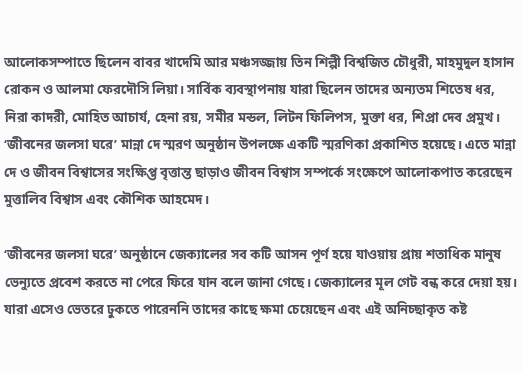আলোকসম্পাতে ছিলেন বাবর খাদেমি আর মঞ্চসজ্জায় তিন শিল্পী বিশ্বজিত চৌধুরী, মাহমুদুল হাসান রোকন ও আলমা ফেরদৌসি লিয়া। সার্বিক ব্যবস্থাপনায় যারা ছিলেন তাদের অন্যতম শিতেষ ধর, নিরা কাদরী, মোহিত আচার্য, হেনা রয়, সমীর মন্ডল, লিটন ফিলিপস, মুক্তা ধর, শিপ্রা দেব প্রমুখ।
‘জীবনের জলসা ঘরে’ মান্না দে স্মরণ অনুষ্ঠান উপলক্ষে একটি স্মরণিকা প্রকাশিত হয়েছে। এতে মান্না দে ও জীবন বিশ্বাসের সংক্ষিপ্ত বৃত্তান্ত ছাড়াও জীবন বিশ্বাস সম্পর্কে সংক্ষেপে আলোকপাত করেছেন মুত্তালিব বিশ্বাস এবং কৌশিক আহমেদ।

‘জীবনের জলসা ঘরে’ অনুষ্ঠানে জেক্যালের সব কটি আসন পূর্ণ হয়ে যাওয়ায় প্রায় শতাধিক মানুষ ভেন্যুতে প্রবেশ করতে না পেরে ফিরে যান বলে জানা গেছে। জেক্যালের মূল গেট বন্ধ করে দেয়া হয়। যারা এসেও ভেতরে ঢুকতে পারেননি তাদের কাছে ক্ষমা চেয়েছেন এবং এই অনিচ্ছাকৃত কষ্ট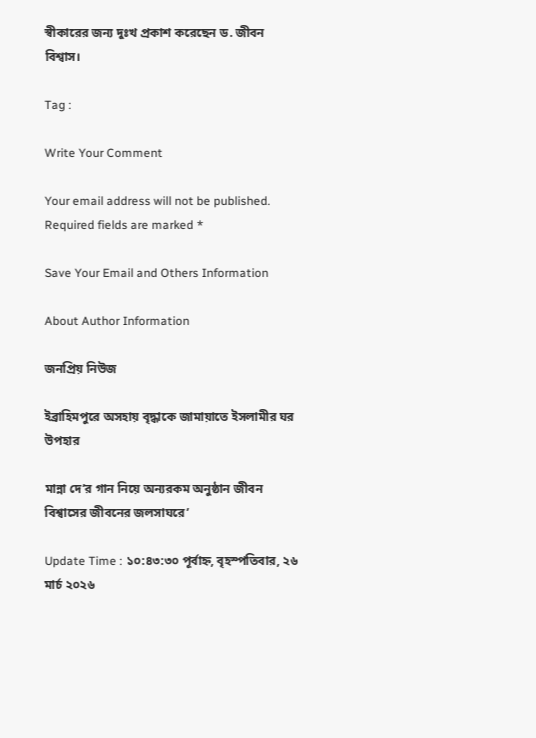স্বীকারের জন্য দুঃখ প্রকাশ করেছেন ড. জীবন বিশ্বাস।

Tag :

Write Your Comment

Your email address will not be published. Required fields are marked *

Save Your Email and Others Information

About Author Information

জনপ্রিয় নিউজ

ইব্রাহিমপুরে অসহায় বৃদ্ধাকে জামায়াতে ইসলামীর ঘর উপহার

মান্না দে’র গান নিয়ে অন্যরকম অনুষ্ঠান জীবন বিশ্বাসের জীবনের জলসাঘরে’

Update Time : ১০:৪৩:৩০ পূর্বাহ্ন, বৃহস্পতিবার, ২৬ মার্চ ২০২৬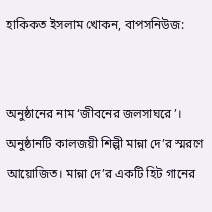হাকিকত ইসলাম খোকন, বাপসনিউজ:


অনুষ্ঠানের নাম ‘জীবনের জলসাঘরে’। অনুষ্ঠানটি কালজয়ী শিল্পী মান্না দে’র স্মরণে আয়োজিত। মান্না দে’র একটি হিট গানের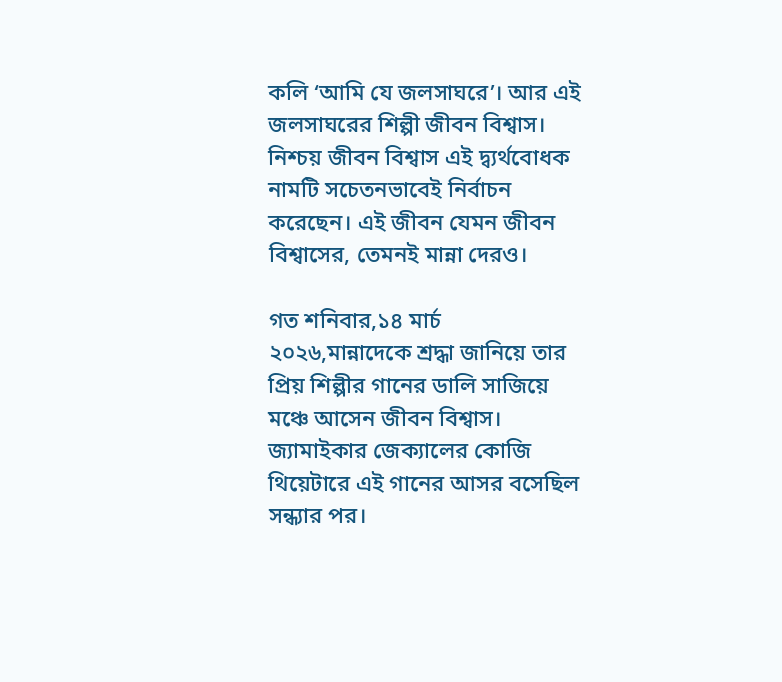কলি ‘আমি যে জলসাঘরে’। আর এই জলসাঘরের শিল্পী জীবন বিশ্বাস। নিশ্চয় জীবন বিশ্বাস এই দ্ব্যর্থবোধক নামটি সচেতনভাবেই নির্বাচন করেছেন। এই জীবন যেমন জীবন বিশ্বাসের, তেমনই মান্না দেরও।

গত শনিবার,১৪ মার্চ ২০২৬,মান্নাদেকে শ্রদ্ধা জানিয়ে তার প্রিয় শিল্পীর গানের ডালি সাজিয়ে মঞ্চে আসেন জীবন বিশ্বাস। জ্যামাইকার জেক্যালের কোজি থিয়েটারে এই গানের আসর বসেছিল সন্ধ্যার পর।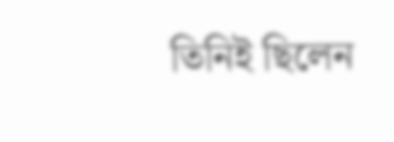তিনিই ছিলেন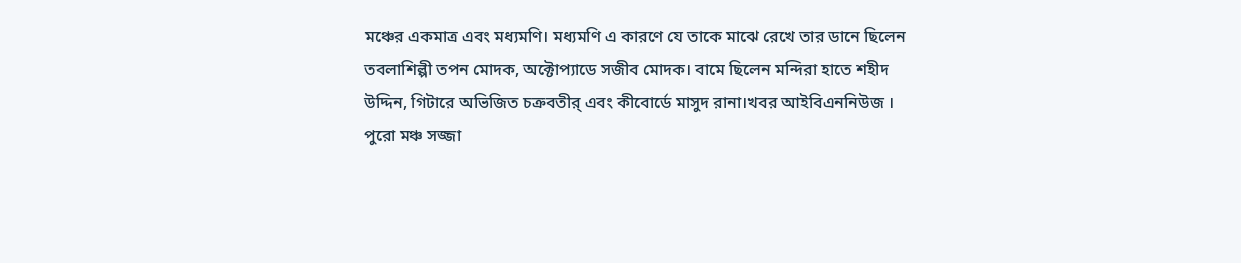মঞ্চের একমাত্র এবং মধ্যমণি। মধ্যমণি এ কারণে যে তাকে মাঝে রেখে তার ডানে ছিলেন তবলাশিল্পী তপন মোদক, অক্টোপ্যাডে সজীব মোদক। বামে ছিলেন মন্দিরা হাতে শহীদ উদ্দিন, গিটারে অভিজিত চক্রবতীর্ এবং কীবোর্ডে মাসুদ রানা।খবর আইবিএননিউজ ।
পুরো মঞ্চ সজ্জা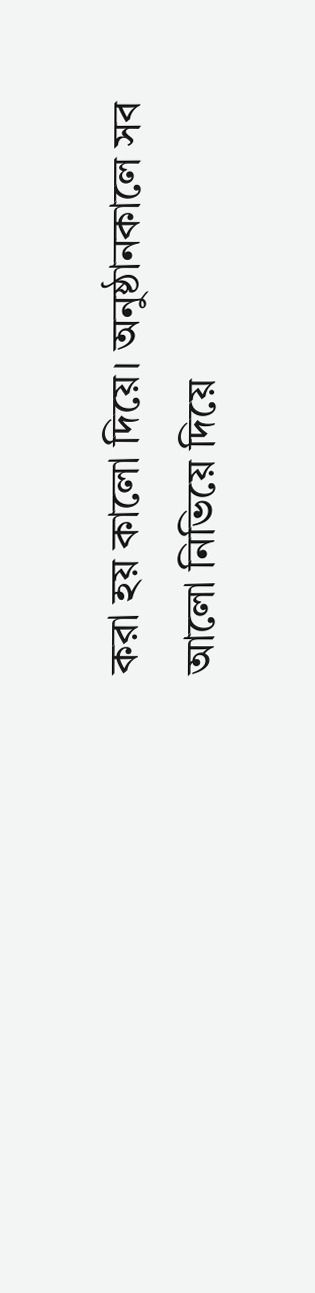করা হয় কালো দিয়ে। অনুষ্ঠানকালে সব আলো নিভিয়ে দিয়ে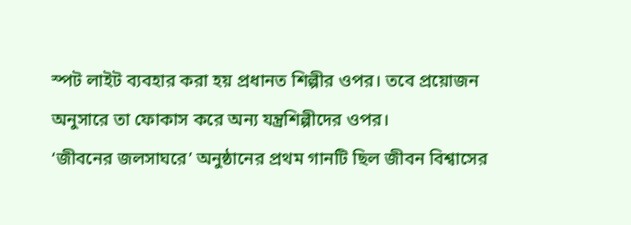স্পট লাইট ব্যবহার করা হয় প্রধানত শিল্পীর ওপর। তবে প্রয়োজন অনুসারে তা ফোকাস করে অন্য যন্ত্রশিল্পীদের ওপর।
‘জীবনের জলসাঘরে’ অনুষ্ঠানের প্রথম গানটি ছিল জীবন বিশ্বাসের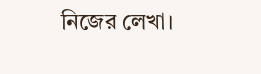নিজের লেখা।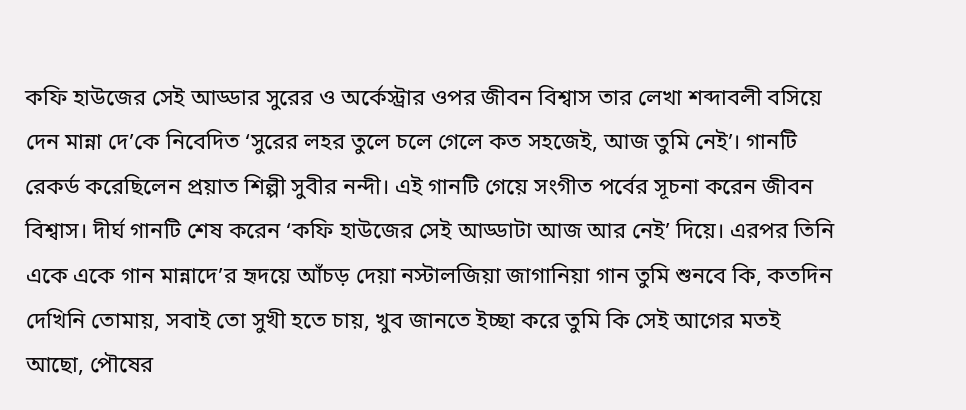কফি হাউজের সেই আড্ডার সুরের ও অর্কেস্ট্রার ওপর জীবন বিশ্বাস তার লেখা শব্দাবলী বসিয়ে দেন মান্না দে’কে নিবেদিত ‘সুরের লহর তুলে চলে গেলে কত সহজেই, আজ তুমি নেই’। গানটি রেকর্ড করেছিলেন প্রয়াত শিল্পী সুবীর নন্দী। এই গানটি গেয়ে সংগীত পর্বের সূচনা করেন জীবন বিশ্বাস। দীর্ঘ গানটি শেষ করেন ‘কফি হাউজের সেই আড্ডাটা আজ আর নেই’ দিয়ে। এরপর তিনি একে একে গান মান্নাদে’র হৃদয়ে আঁচড় দেয়া নস্টালজিয়া জাগানিয়া গান তুমি শুনবে কি, কতদিন দেখিনি তোমায়, সবাই তো সুখী হতে চায়, খুব জানতে ইচ্ছা করে তুমি কি সেই আগের মতই আছো, পৌষের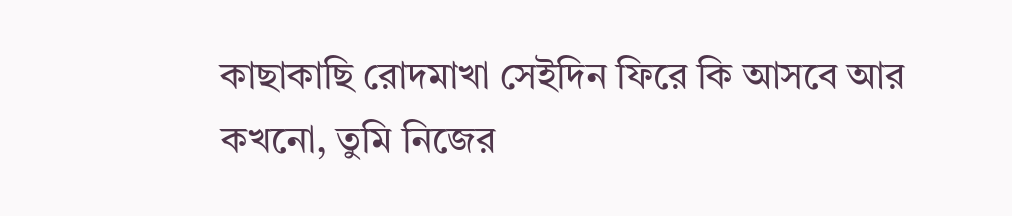কাছাকাছি রোদমাখা সেইদিন ফিরে কি আসবে আর কখনো, তুমি নিজের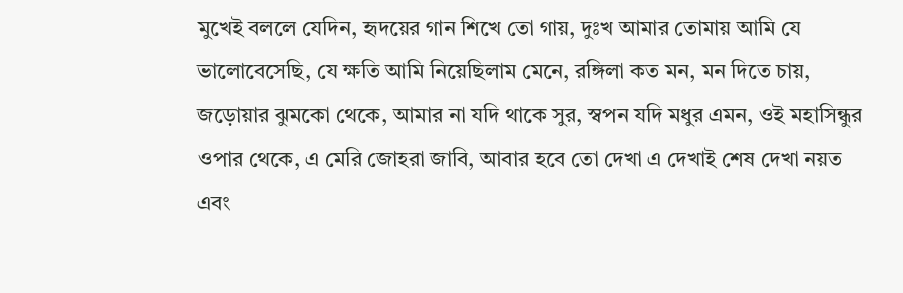মুখেই বললে যেদিন, হৃদয়ের গান শিখে তো গায়, দুঃখ আমার তোমায় আমি যে ভালোবেসেছি, যে ক্ষতি আমি নিয়েছিলাম মেনে, রঙ্গিলা কত মন, মন দিতে চায়, জড়োয়ার ঝুমকো থেকে, আমার না যদি থাকে সুর, স্বপন যদি মধুর এমন, ওই মহাসিন্ধুর ওপার থেকে, এ মেরি জোহরা জাবি, আবার হবে তো দেখা এ দেখাই শেষ দেখা নয়ত এবং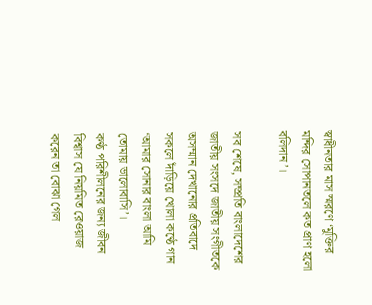স্বাধীনতার মাস স্মরণে ‘মুক্তির মন্দির সোপানতলে কত প্রাণ হলো বলিদান’।

সব শেষে, সম্প্রতি বাংলাদেশের জাতীয় সংসদে জাতীয় সংগীতকে অসম্মান দেখানোর প্রতিবাদে সকলে দাঁড়িয়ে খোলা কণ্ঠে গান ‘আমার সোনার বাংলা আমি তোমায় ভালোবাসি’।
কণ্ঠ পরিশীলনের জন্য জীবন বিশ্বাস যে নিয়মিত রেওয়াজ করেন তা বোঝা গেল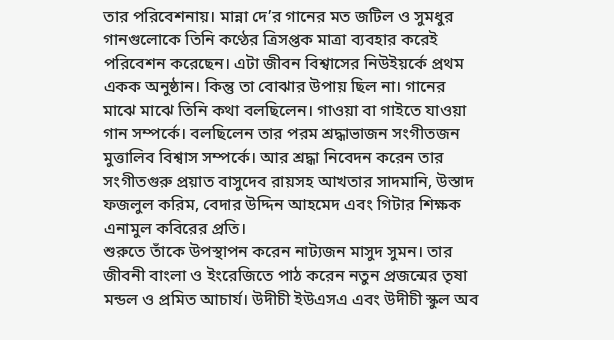তার পরিবেশনায়। মান্না দে’র গানের মত জটিল ও সুমধুর গানগুলোকে তিনি কণ্ঠের ত্রিসপ্তক মাত্রা ব্যবহার করেই পরিবেশন করেছেন। এটা জীবন বিশ্বাসের নিউইয়র্কে প্রথম একক অনুষ্ঠান। কিন্তু তা বোঝার উপায় ছিল না। গানের মাঝে মাঝে তিনি কথা বলছিলেন। গাওয়া বা গাইতে যাওয়া গান সম্পর্কে। বলছিলেন তার পরম শ্রদ্ধাভাজন সংগীতজন মুত্তালিব বিশ্বাস সম্পর্কে। আর শ্রদ্ধা নিবেদন করেন তার সংগীতগুরু প্রয়াত বাসুদেব রায়সহ আখতার সাদমানি, উস্তাদ ফজলুল করিম, বেদার উদ্দিন আহমেদ এবং গিটার শিক্ষক এনামুল কবিরের প্রতি।
শুরুতে তাঁকে উপস্থাপন করেন নাট্যজন মাসুদ সুমন। তার জীবনী বাংলা ও ইংরেজিতে পাঠ করেন নতুন প্রজন্মের তৃষা মন্ডল ও প্রমিত আচার্য। উদীচী ইউএসএ এবং উদীচী স্কুল অব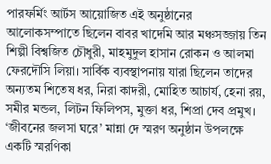পারফর্মিং আর্টস আয়োজিত এই অনুষ্ঠানের আলোকসম্পাতে ছিলেন বাবর খাদেমি আর মঞ্চসজ্জায় তিন শিল্পী বিশ্বজিত চৌধুরী, মাহমুদুল হাসান রোকন ও আলমা ফেরদৌসি লিয়া। সার্বিক ব্যবস্থাপনায় যারা ছিলেন তাদের অন্যতম শিতেষ ধর, নিরা কাদরী, মোহিত আচার্য, হেনা রয়, সমীর মন্ডল, লিটন ফিলিপস, মুক্তা ধর, শিপ্রা দেব প্রমুখ।
‘জীবনের জলসা ঘরে’ মান্না দে স্মরণ অনুষ্ঠান উপলক্ষে একটি স্মরণিকা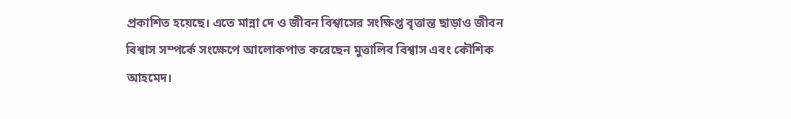প্রকাশিত হয়েছে। এতে মান্না দে ও জীবন বিশ্বাসের সংক্ষিপ্ত বৃত্তান্ত ছাড়াও জীবন বিশ্বাস সম্পর্কে সংক্ষেপে আলোকপাত করেছেন মুত্তালিব বিশ্বাস এবং কৌশিক আহমেদ।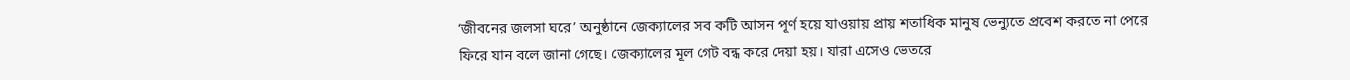‘জীবনের জলসা ঘরে’ অনুষ্ঠানে জেক্যালের সব কটি আসন পূর্ণ হয়ে যাওয়ায় প্রায় শতাধিক মানুষ ভেন্যুতে প্রবেশ করতে না পেরে ফিরে যান বলে জানা গেছে। জেক্যালের মূল গেট বন্ধ করে দেয়া হয়। যারা এসেও ভেতরে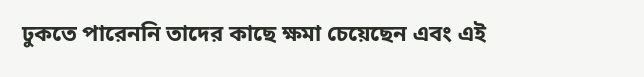ঢুকতে পারেননি তাদের কাছে ক্ষমা চেয়েছেন এবং এই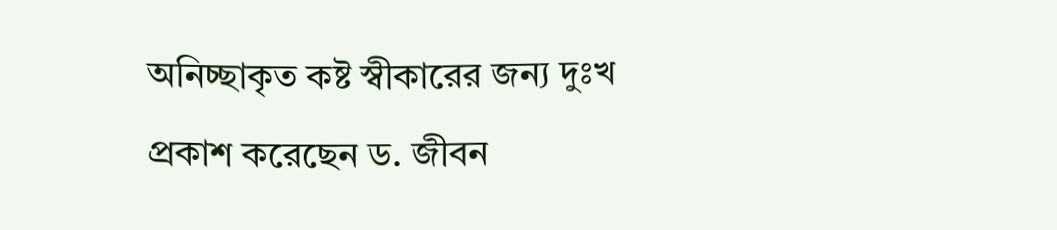অনিচ্ছাকৃত কষ্ট স্বীকারের জন্য দুঃখ প্রকাশ করেছেন ড. জীবন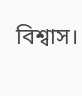বিশ্বাস।